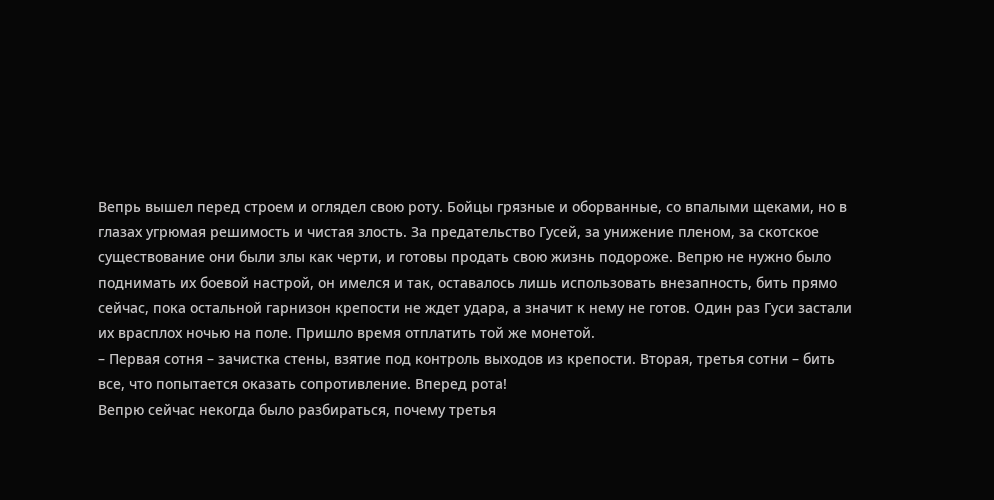Вепрь вышел перед строем и оглядел свою роту. Бойцы грязные и оборванные, со впалыми щеками, но в глазах угрюмая решимость и чистая злость. За предательство Гусей, за унижение пленом, за скотское существование они были злы как черти, и готовы продать свою жизнь подороже. Вепрю не нужно было поднимать их боевой настрой, он имелся и так, оставалось лишь использовать внезапность, бить прямо сейчас, пока остальной гарнизон крепости не ждет удара, а значит к нему не готов. Один раз Гуси застали их врасплох ночью на поле. Пришло время отплатить той же монетой.
– Первая сотня – зачистка стены, взятие под контроль выходов из крепости. Вторая, третья сотни – бить все, что попытается оказать сопротивление. Вперед рота!
Вепрю сейчас некогда было разбираться, почему третья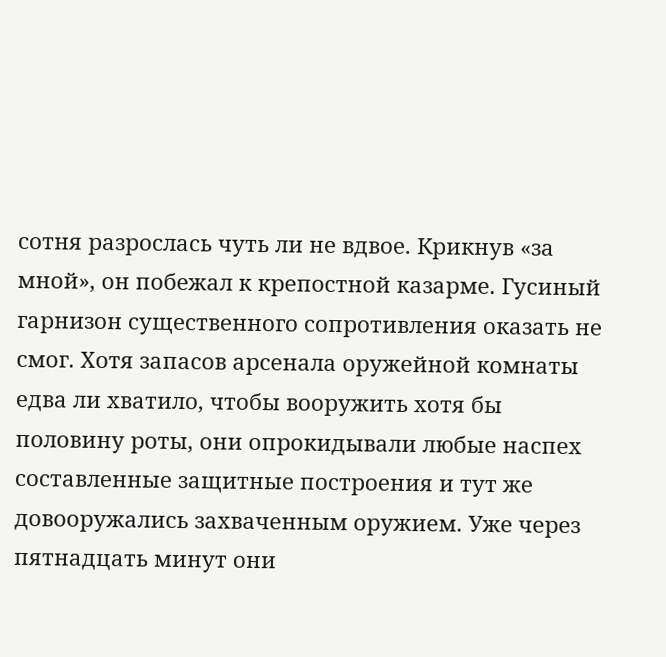сотня разрослась чуть ли не вдвое. Крикнув «за мной», он побежал к крепостной казарме. Гусиный гарнизон существенного сопротивления оказать не смог. Хотя запасов арсенала оружейной комнаты едва ли хватило, чтобы вооружить хотя бы половину роты, они опрокидывали любые наспех составленные защитные построения и тут же довооружались захваченным оружием. Уже через пятнадцать минут они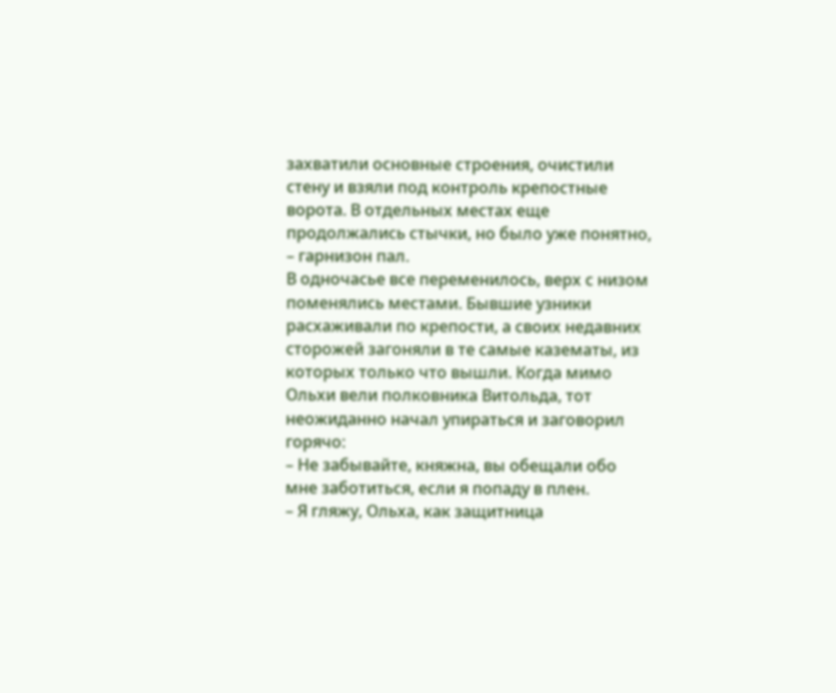захватили основные строения, очистили стену и взяли под контроль крепостные ворота. В отдельных местах еще продолжались стычки, но было уже понятно, – гарнизон пал.
В одночасье все переменилось, верх с низом поменялись местами. Бывшие узники расхаживали по крепости, а своих недавних сторожей загоняли в те самые казематы, из которых только что вышли. Когда мимо Ольхи вели полковника Витольда, тот неожиданно начал упираться и заговорил горячо:
– Не забывайте, княжна, вы обещали обо мне заботиться, если я попаду в плен.
– Я гляжу, Ольха, как защитница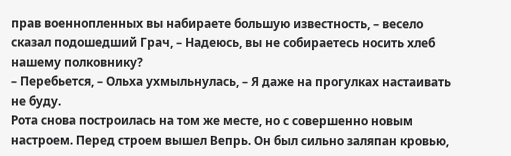прав военнопленных вы набираете большую известность, – весело сказал подошедший Грач, – Надеюсь, вы не собираетесь носить хлеб нашему полковнику?
– Перебьется, – Ольха ухмыльнулась, – Я даже на прогулках настаивать не буду.
Рота снова построилась на том же месте, но с совершенно новым настроем. Перед строем вышел Вепрь. Он был сильно заляпан кровью,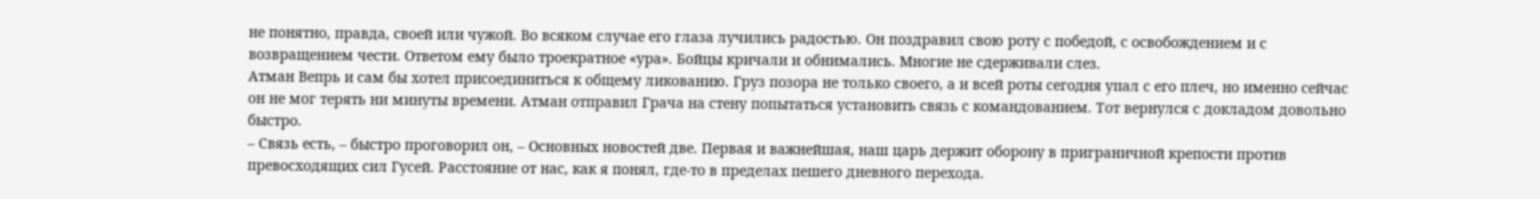не понятно, правда, своей или чужой. Во всяком случае его глаза лучились радостью. Он поздравил свою роту с победой, с освобождением и с возвращением чести. Ответом ему было троекратное «ура». Бойцы кричали и обнимались. Многие не сдерживали слез.
Атман Вепрь и сам бы хотел присоединиться к общему ликованию. Груз позора не только своего, а и всей роты сегодня упал с его плеч, но именно сейчас он не мог терять ни минуты времени. Атман отправил Грача на стену попытаться установить связь с командованием. Тот вернулся с докладом довольно быстро.
– Связь есть, – быстро проговорил он, – Основных новостей две. Первая и важнейшая, наш царь держит оборону в приграничной крепости против превосходящих сил Гусей. Расстояние от нас, как я понял, где-то в пределах пешего дневного перехода.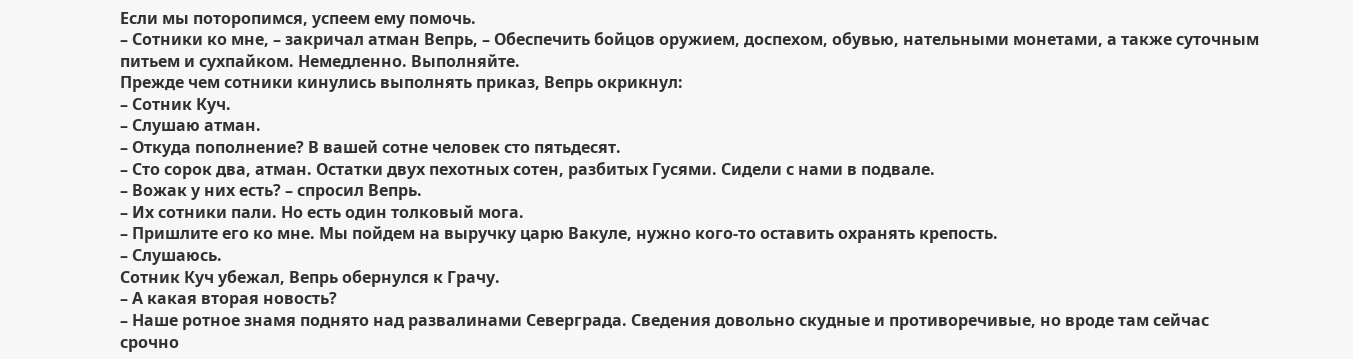Если мы поторопимся, успеем ему помочь.
– Сотники ко мне, – закричал атман Вепрь, – Обеспечить бойцов оружием, доспехом, обувью, нательными монетами, а также суточным питьем и сухпайком. Немедленно. Выполняйте.
Прежде чем сотники кинулись выполнять приказ, Вепрь окрикнул:
– Сотник Куч.
– Слушаю атман.
– Откуда пополнение? В вашей сотне человек сто пятьдесят.
– Сто сорок два, атман. Остатки двух пехотных сотен, разбитых Гусями. Сидели с нами в подвале.
– Вожак у них есть? – спросил Вепрь.
– Их сотники пали. Но есть один толковый мога.
– Пришлите его ко мне. Мы пойдем на выручку царю Вакуле, нужно кого-то оставить охранять крепость.
– Слушаюсь.
Сотник Куч убежал, Вепрь обернулся к Грачу.
– А какая вторая новость?
– Наше ротное знамя поднято над развалинами Северграда. Сведения довольно скудные и противоречивые, но вроде там сейчас срочно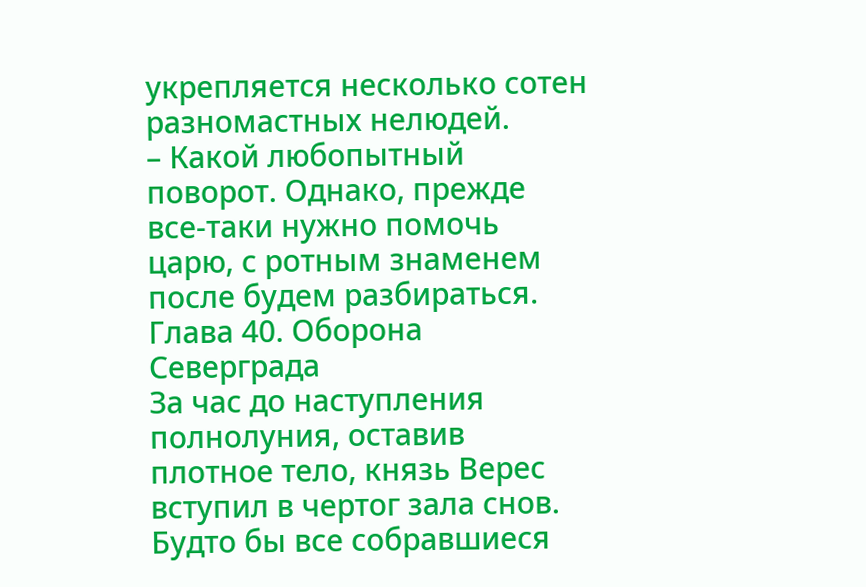укрепляется несколько сотен разномастных нелюдей.
– Какой любопытный поворот. Однако, прежде все-таки нужно помочь царю, с ротным знаменем после будем разбираться.
Глава 40. Оборона Северграда
За час до наступления полнолуния, оставив плотное тело, князь Верес вступил в чертог зала снов. Будто бы все собравшиеся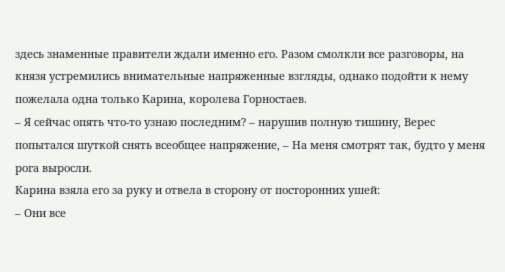здесь знаменные правители ждали именно его. Разом смолкли все разговоры, на князя устремились внимательные напряженные взгляды, однако подойти к нему пожелала одна только Карина, королева Горностаев.
– Я сейчас опять что-то узнаю последним? – нарушив полную тишину, Верес попытался шуткой снять всеобщее напряжение, – На меня смотрят так, будто у меня рога выросли.
Карина взяла его за руку и отвела в сторону от посторонних ушей:
– Они все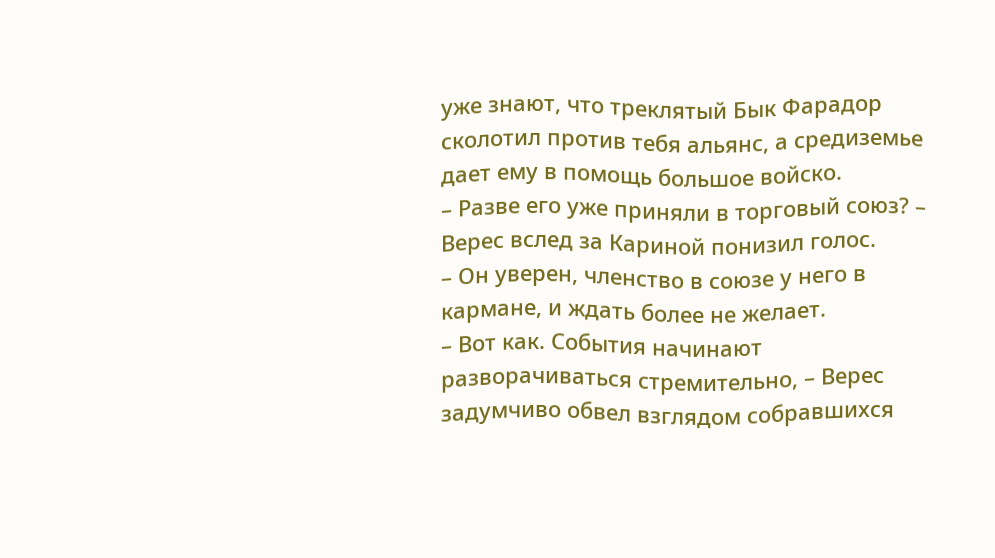уже знают, что треклятый Бык Фарадор сколотил против тебя альянс, а средиземье дает ему в помощь большое войско.
– Разве его уже приняли в торговый союз? – Верес вслед за Кариной понизил голос.
– Он уверен, членство в союзе у него в кармане, и ждать более не желает.
– Вот как. События начинают разворачиваться стремительно, – Верес задумчиво обвел взглядом собравшихся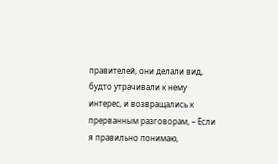правителей, они делали вид, будто утрачивали к нему интерес, и возвращались к прерванным разговорам, – Если я правильно понимаю,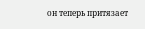он теперь притязает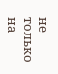не только на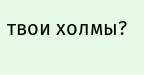твои холмы?